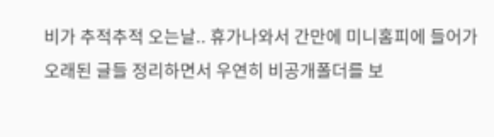비가 추적추적 오는날.. 휴가나와서 간만에 미니홈피에 들어가 오래된 글들 정리하면서 우연히 비공개폴더를 보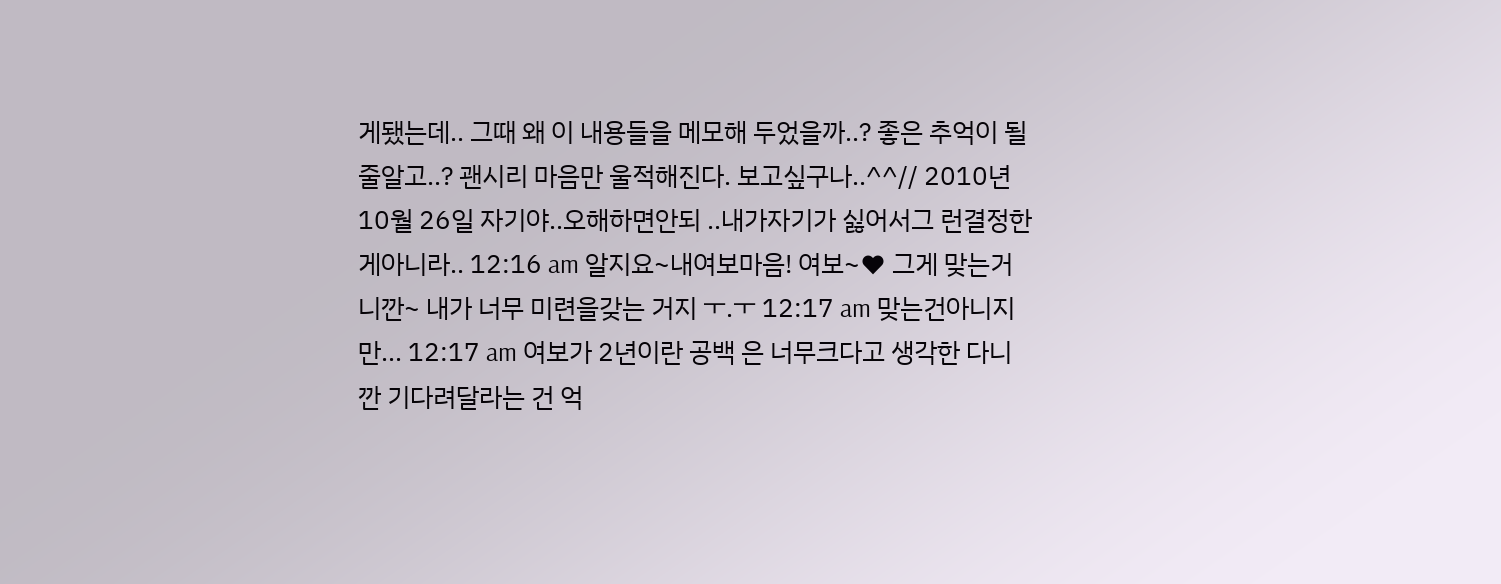게됐는데.. 그때 왜 이 내용들을 메모해 두었을까..? 좋은 추억이 될줄알고..? 괜시리 마음만 울적해진다. 보고싶구나..^^// 2010년 10월 26일 자기야..오해하면안되 ..내가자기가 싫어서그 런결정한게아니라.. 12:16 am 알지요~내여보마음! 여보~♥ 그게 맞는거니깐~ 내가 너무 미련을갖는 거지 ㅜ.ㅜ 12:17 am 맞는건아니지만... 12:17 am 여보가 2년이란 공백 은 너무크다고 생각한 다니깐 기다려달라는 건 억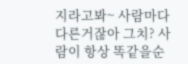지라고봐~ 사람마다 다른거잖아 그치? 사람이 항상 똑같을순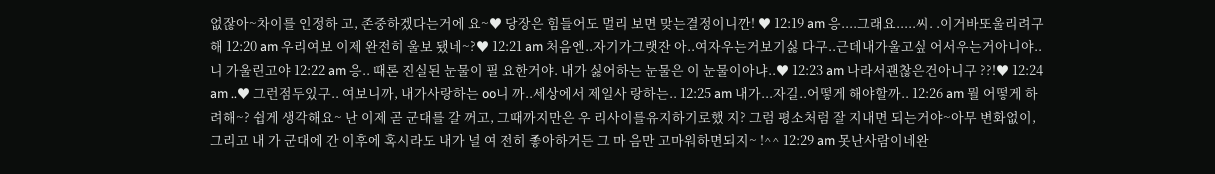없잖아~차이를 인정하 고, 존중하겠다는거에 요~♥ 당장은 힘들어도 멀리 보면 맞는결정이니깐! ♥ 12:19 am 응....그래요.....씨. .이거바또울리려구해 12:20 am 우리여보 이제 완전히 울보 됐네~?♥ 12:21 am 처음엔..자기가그랫잔 아..여자우는거보기싫 다구..근데내가울고싶 어서우는거아니야..니 가울린고야 12:22 am 응.. 때론 진실된 눈물이 필 요한거야. 내가 싫어하는 눈물은 이 눈물이아냐..♥ 12:23 am 나라서괜찮은건아니구 ??!♥ 12:24 am ..♥ 그런점두있구.. 여보니까, 내가사랑하는 oo니 까..세상에서 제일사 랑하는.. 12:25 am 내가...자길..어떻게 해야할까.. 12:26 am 뭘 어떻게 하려해~? 쉽게 생각해요~ 난 이제 곧 군대를 갈 꺼고, 그때까지만은 우 리사이를유지하기로했 지? 그럼 평소처럼 잘 지내면 되는거야~아무 변화없이, 그리고 내 가 군대에 간 이후에 혹시라도 내가 널 여 전히 좋아하거든 그 마 음만 고마워하면되지~ !^^ 12:29 am 못난사람이네완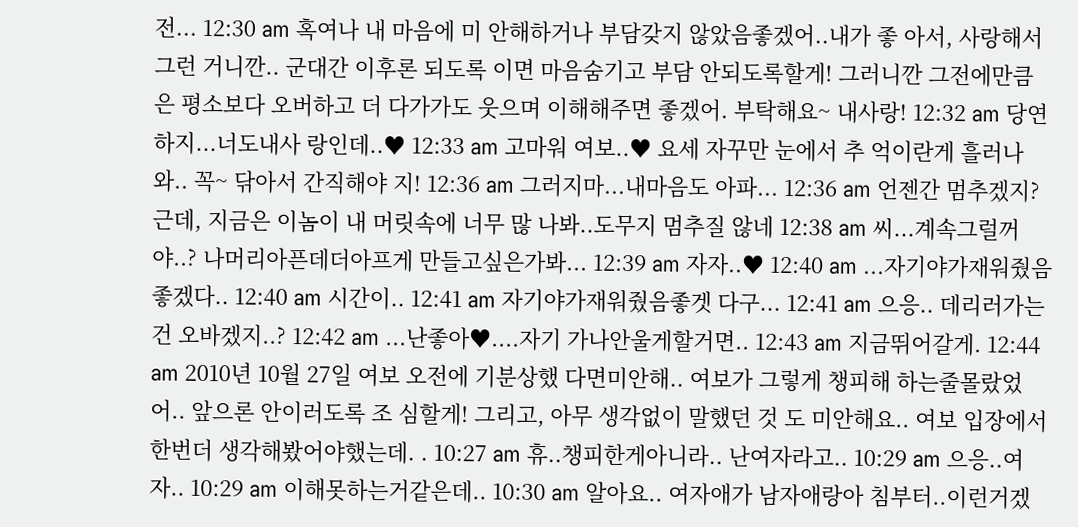전... 12:30 am 혹여나 내 마음에 미 안해하거나 부담갖지 않았음좋겠어..내가 좋 아서, 사랑해서 그런 거니깐.. 군대간 이후론 되도록 이면 마음숨기고 부담 안되도록할게! 그러니깐 그전에만큼 은 평소보다 오버하고 더 다가가도 웃으며 이해해주면 좋겠어. 부탁해요~ 내사랑! 12:32 am 당연하지...너도내사 랑인데..♥ 12:33 am 고마워 여보..♥ 요세 자꾸만 눈에서 추 억이란게 흘러나와.. 꼭~ 닦아서 간직해야 지! 12:36 am 그러지마...내마음도 아파... 12:36 am 언젠간 멈추겠지? 근데, 지금은 이놈이 내 머릿속에 너무 많 나봐..도무지 멈추질 않네 12:38 am 씨...계속그럴꺼야..? 나머리아픈데더아프게 만들고싶은가봐... 12:39 am 자자..♥ 12:40 am ...자기야가재워줬음 좋겠다.. 12:40 am 시간이.. 12:41 am 자기야가재워줬음좋겟 다구... 12:41 am 으응.. 데리러가는건 오바겠지..? 12:42 am ...난좋아♥....자기 가나안울게할거면.. 12:43 am 지금뛰어갈게. 12:44 am 2010년 10월 27일 여보 오전에 기분상했 다면미안해.. 여보가 그렇게 챙피해 하는줄몰랐었어.. 앞으론 안이러도록 조 심할게! 그리고, 아무 생각없이 말했던 것 도 미안해요.. 여보 입장에서 한번더 생각해봤어야했는데. . 10:27 am 휴..챙피한게아니라.. 난여자라고.. 10:29 am 으응..여자.. 10:29 am 이해못하는거같은데.. 10:30 am 알아요.. 여자애가 남자애랑아 침부터..이런거겠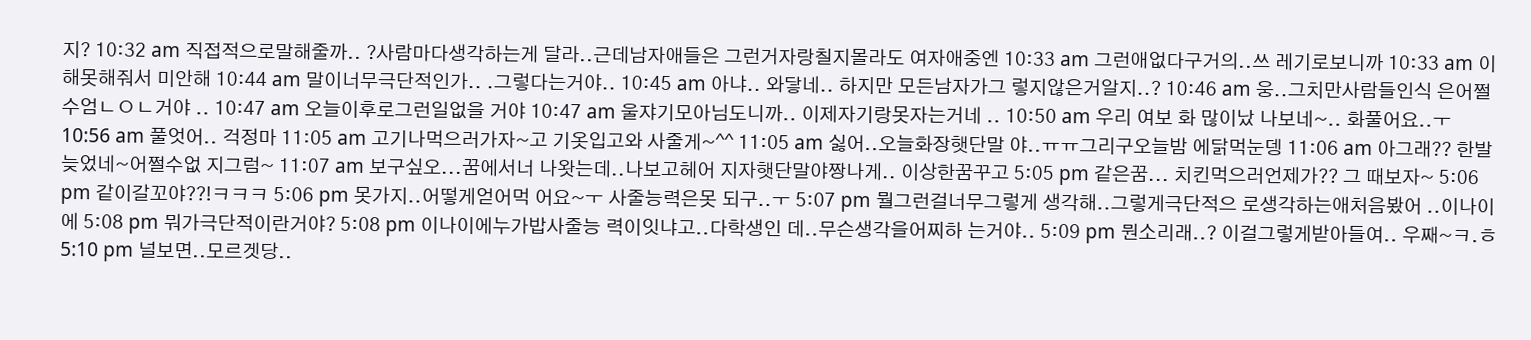지? 10:32 am 직접적으로말해줄까.. ?사람마다생각하는게 달라..근데남자애들은 그런거자랑칠지몰라도 여자애중엔 10:33 am 그런애없다구거의..쓰 레기로보니까 10:33 am 이해못해줘서 미안해 10:44 am 말이너무극단적인가.. .그렇다는거야.. 10:45 am 아냐.. 와닿네.. 하지만 모든남자가그 렇지않은거알지..? 10:46 am 웅..그치만사람들인식 은어쩔수엄ㄴㅇㄴ거야 .. 10:47 am 오늘이후로그런일없을 거야 10:47 am 울쟈기모아님도니까.. 이제자기랑못자는거네 .. 10:50 am 우리 여보 화 많이났 나보네~.. 화풀어요..ㅜ 10:56 am 풀엇어.. 걱정마 11:05 am 고기나먹으러가자~고 기옷입고와 사줄게~^^ 11:05 am 싫어..오늘화장햇단말 야..ㅠㅠ그리구오늘밤 에닭먹눈뎅 11:06 am 아그래?? 한발늦었네~어쩔수없 지그럼~ 11:07 am 보구싶오...꿈에서너 나왓는데..나보고헤어 지자햇단말야짱나게.. 이상한꿈꾸고 5:05 pm 같은꿈... 치킨먹으러언제가?? 그 때보자~ 5:06 pm 같이갈꼬야??!ㅋㅋㅋ 5:06 pm 못가지..어떻게얻어먹 어요~ㅜ 사줄능력은못 되구..ㅜ 5:07 pm 뭘그런걸너무그렇게 생각해..그렇게극단적으 로생각하는애처음봤어 ..이나이에 5:08 pm 뭐가극단적이란거야? 5:08 pm 이나이에누가밥사줄능 력이잇냐고..다학생인 데..무슨생각을어찌하 는거야.. 5:09 pm 뭔소리래..? 이걸그렇게받아들여.. 우째~ㅋ.ㅎ 5:10 pm 널보면..모르겟당..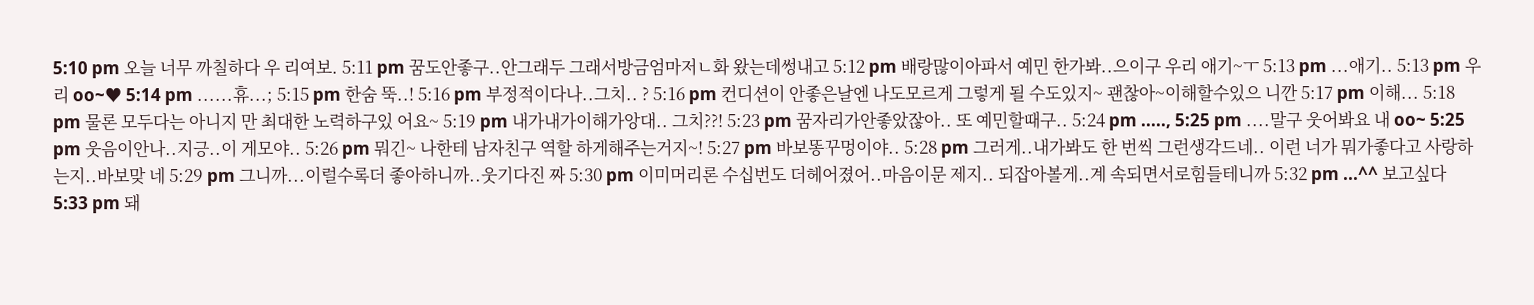5:10 pm 오늘 너무 까칠하다 우 리여보. 5:11 pm 꿈도안좋구..안그래두 그래서방금엄마저ㄴ화 왔는데썽내고 5:12 pm 배랑많이아파서 예민 한가봐..으이구 우리 애기~ㅜ 5:13 pm ...애기.. 5:13 pm 우리 oo~♥ 5:14 pm ......휴...; 5:15 pm 한숨 뚝..! 5:16 pm 부정적이다나..그치.. ? 5:16 pm 컨디션이 안좋은날엔 나도모르게 그렇게 될 수도있지~ 괜찮아~이해할수있으 니깐 5:17 pm 이해... 5:18 pm 물론 모두다는 아니지 만 최대한 노력하구있 어요~ 5:19 pm 내가내가이해가앙대.. 그치??! 5:23 pm 꿈자리가안좋았잖아.. 또 예민할때구.. 5:24 pm ....., 5:25 pm ....말구 웃어봐요 내 oo~ 5:25 pm 웃음이안나..지긍..이 게모야.. 5:26 pm 뭐긴~ 나한테 남자친구 역할 하게해주는거지~! 5:27 pm 바보똥꾸멍이야.. 5:28 pm 그러게..내가봐도 한 번씩 그런생각드네.. 이런 너가 뭐가좋다고 사랑하는지..바보맞 네 5:29 pm 그니까...이럴수록더 좋아하니까..웃기다진 짜 5:30 pm 이미머리론 수십번도 더헤어졌어..마음이문 제지.. 되잡아볼게..계 속되면서로힘들테니까 5:32 pm ...^^ 보고싶다 5:33 pm 돼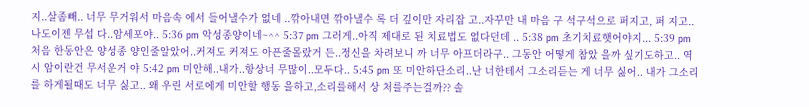지..살좀빼.. 너무 무거워서 마음속 에서 들어낼수가 없네 ..깎아내면 깎아낼수 록 더 깊이만 자리잡 고..자꾸만 내 마음 구 석구석으로 퍼지고, 퍼 지고..나도이젠 무섭 다..암세포야.. 5:36 pm 악성종양이네~^^ 5:37 pm 그러게..아직 제대로 된 치료법도 없다던데 .. 5:38 pm 초기치료햇어야지... 5:39 pm 처음 한동안은 양성종 양인줄알았어..커져도 커져도 아픈줄몰랐거 든..정신을 차려보니 까 너무 아프더라구.. 그동안 어떻게 참았 을까 싶기도하고.. 역 시 암이란건 무서운거 야 5:42 pm 미안해..내가..항상너 무많이..모두다.. 5:45 pm 또 미안하단소리..난 너한테서 그소리듣는 게 너무 싫어.. 내가 그소리를 하게될때도 너무 싫고.. 왜 우린 서로에게 미안할 행동 을하고,소리를해서 상 처를주는걸까?? 솔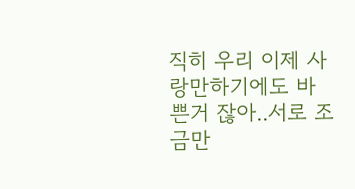직히 우리 이제 사 랑만하기에도 바쁜거 잖아..서로 조금만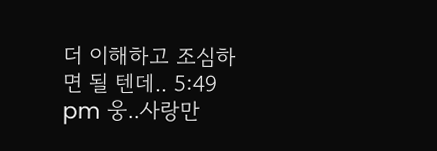더 이해하고 조심하면 될 텐데.. 5:49 pm 웅..사랑만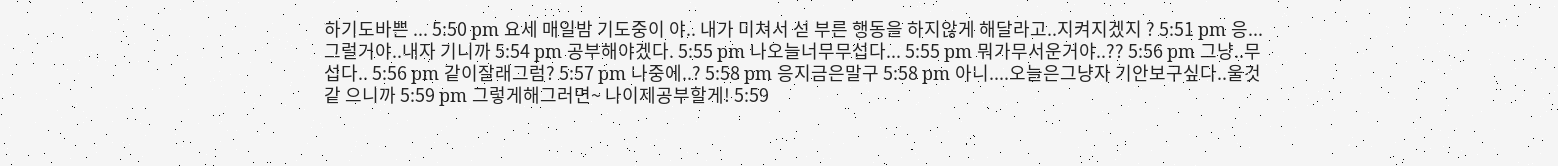하기도바쁜 ... 5:50 pm 요세 매일밤 기도중이 야.. 내가 미쳐서 섣 부른 행동을 하지않게 해달라고..지켜지겠지 ? 5:51 pm 응...그럴거야..내자 기니까 5:54 pm 공부해야겠다. 5:55 pm 나오늘너무무섭다... 5:55 pm 뭐가무서운거야..?? 5:56 pm 그냥..무섭다.. 5:56 pm 같이잘래그럼? 5:57 pm 나중에..? 5:58 pm 응지금은말구 5:58 pm 아니....오늘은그냥자 기안보구싶다..울것같 으니까 5:59 pm 그렇게해그러면~ 나이제공부할게! 5:59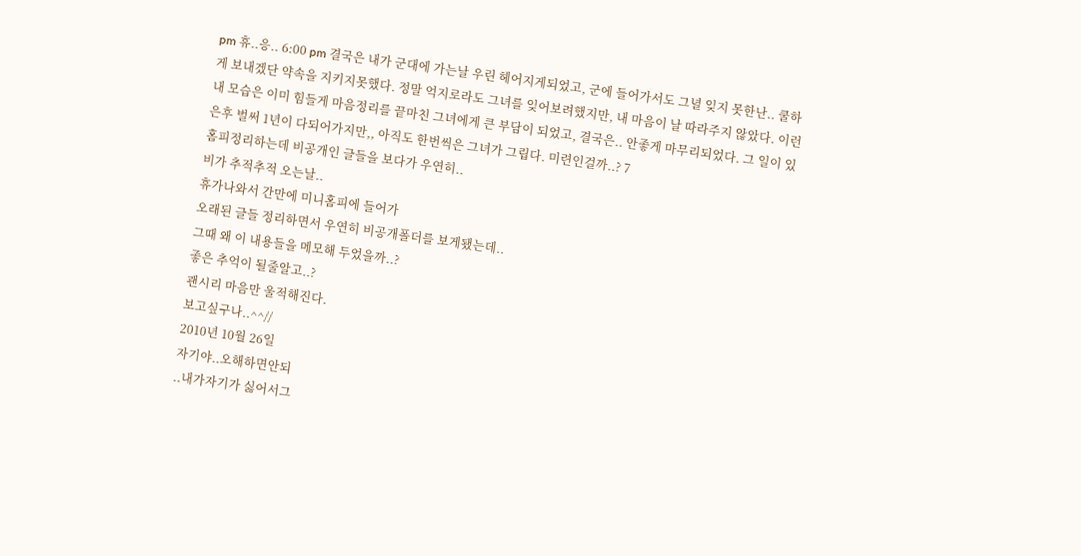pm 휴..응.. 6:00 pm 결국은 내가 군대에 가는날 우린 헤어지게되었고, 군에 들어가서도 그녈 잊지 못한난.. 쿨하게 보내겠단 약속을 지키지못했다. 정말 억지로라도 그녀를 잊어보려했지만, 내 마음이 날 따라주지 않았다. 이런 내 모습은 이미 힘들게 마음정리를 끝마친 그녀에게 큰 부담이 되었고, 결국은.. 안좋게 마무리되었다. 그 일이 있은후 벌써 1년이 다되어가지만,, 아직도 한번씩은 그녀가 그립다. 미련인걸까..? 7
홈피정리하는데 비공개인 글들을 보다가 우연히..
비가 추적추적 오는날..
휴가나와서 간만에 미니홈피에 들어가
오래된 글들 정리하면서 우연히 비공개폴더를 보게됐는데..
그때 왜 이 내용들을 메모해 두었을까..?
좋은 추억이 될줄알고..?
괜시리 마음만 울적해진다.
보고싶구나..^^//
2010년 10월 26일
자기야..오해하면안되
..내가자기가 싫어서그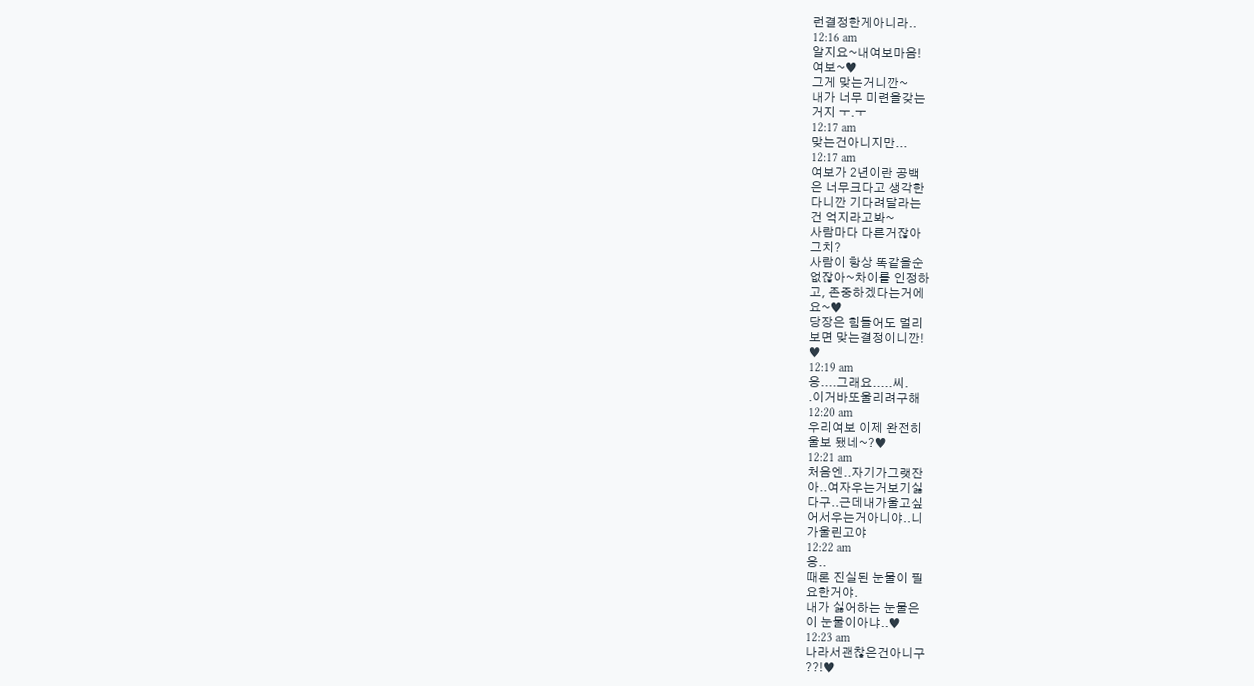런결정한게아니라..
12:16 am
알지요~내여보마음!
여보~♥
그게 맞는거니깐~
내가 너무 미련을갖는
거지 ㅜ.ㅜ
12:17 am
맞는건아니지만...
12:17 am
여보가 2년이란 공백
은 너무크다고 생각한
다니깐 기다려달라는
건 억지라고봐~
사람마다 다른거잖아
그치?
사람이 항상 똑같을순
없잖아~차이를 인정하
고, 존중하겠다는거에
요~♥
당장은 힘들어도 멀리
보면 맞는결정이니깐!
♥
12:19 am
응....그래요.....씨.
.이거바또울리려구해
12:20 am
우리여보 이제 완전히
울보 됐네~?♥
12:21 am
처음엔..자기가그랫잔
아..여자우는거보기싫
다구..근데내가울고싶
어서우는거아니야..니
가울린고야
12:22 am
응..
때론 진실된 눈물이 필
요한거야.
내가 싫어하는 눈물은
이 눈물이아냐..♥
12:23 am
나라서괜찮은건아니구
??!♥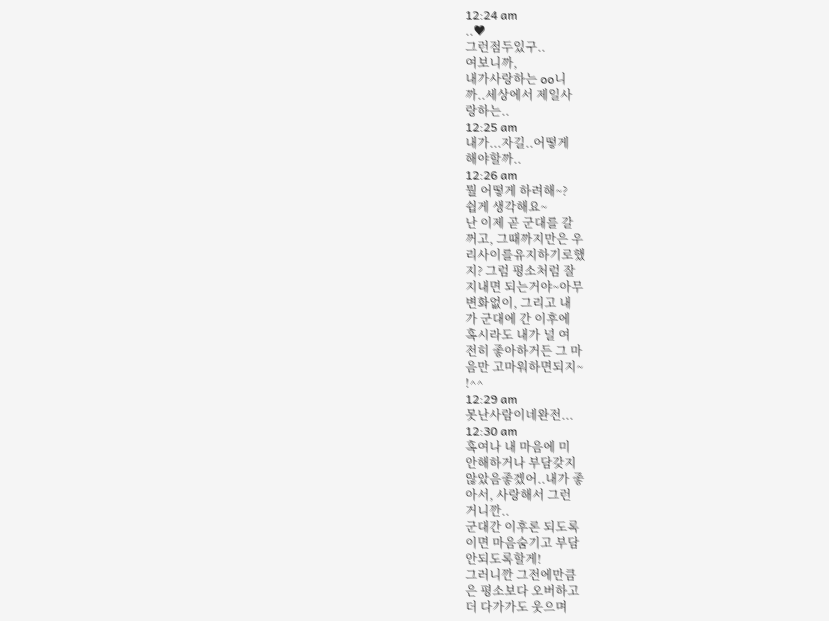12:24 am
..♥
그런점두있구..
여보니까,
내가사랑하는 oo니
까..세상에서 제일사
랑하는..
12:25 am
내가...자길..어떻게
해야할까..
12:26 am
뭘 어떻게 하려해~?
쉽게 생각해요~
난 이제 곧 군대를 갈
꺼고, 그때까지만은 우
리사이를유지하기로했
지? 그럼 평소처럼 잘
지내면 되는거야~아무
변화없이, 그리고 내
가 군대에 간 이후에
혹시라도 내가 널 여
전히 좋아하거든 그 마
음만 고마워하면되지~
!^^
12:29 am
못난사람이네완전...
12:30 am
혹여나 내 마음에 미
안해하거나 부담갖지
않았음좋겠어..내가 좋
아서, 사랑해서 그런
거니깐..
군대간 이후론 되도록
이면 마음숨기고 부담
안되도록할게!
그러니깐 그전에만큼
은 평소보다 오버하고
더 다가가도 웃으며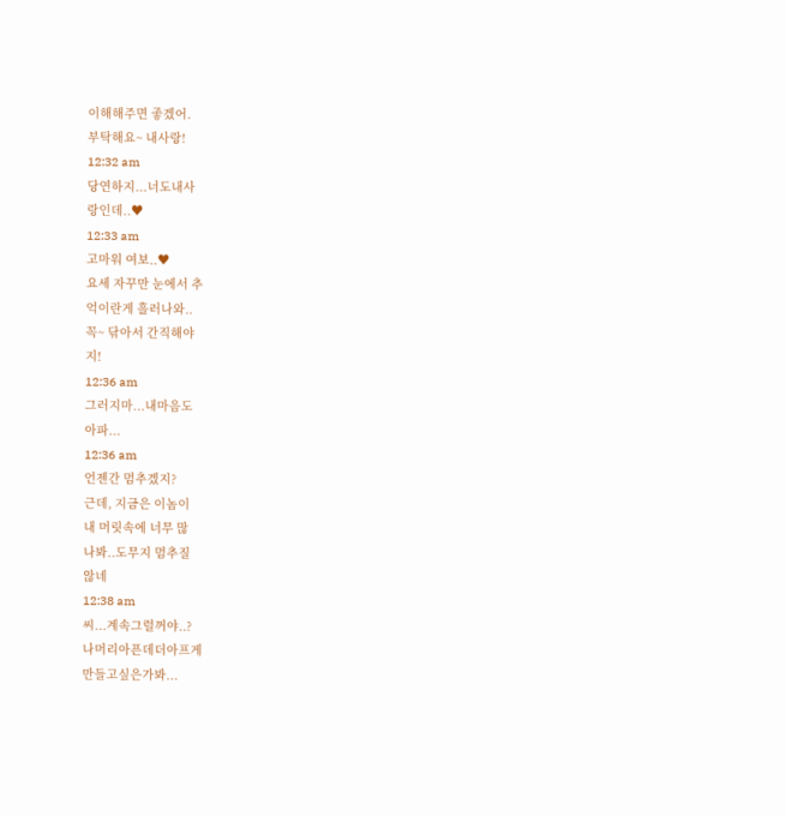이해해주면 좋겠어.
부탁해요~ 내사랑!
12:32 am
당연하지...너도내사
랑인데..♥
12:33 am
고마워 여보..♥
요세 자꾸만 눈에서 추
억이란게 흘러나와..
꼭~ 닦아서 간직해야
지!
12:36 am
그러지마...내마음도
아파...
12:36 am
언젠간 멈추겠지?
근데, 지금은 이놈이
내 머릿속에 너무 많
나봐..도무지 멈추질
않네
12:38 am
씨...계속그럴꺼야..?
나머리아픈데더아프게
만들고싶은가봐...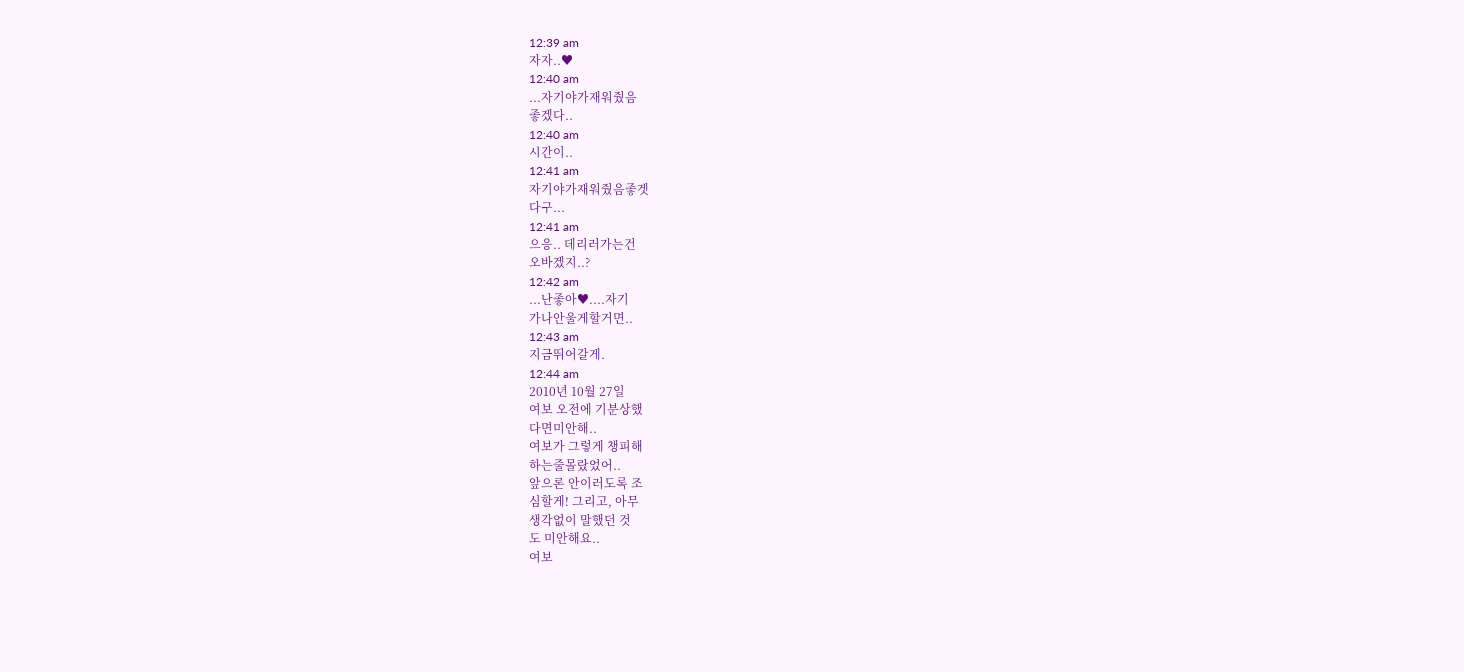12:39 am
자자..♥
12:40 am
...자기야가재워줬음
좋겠다..
12:40 am
시간이..
12:41 am
자기야가재워줬음좋겟
다구...
12:41 am
으응.. 데리러가는건
오바겠지..?
12:42 am
...난좋아♥....자기
가나안울게할거면..
12:43 am
지금뛰어갈게.
12:44 am
2010년 10월 27일
여보 오전에 기분상했
다면미안해..
여보가 그렇게 챙피해
하는줄몰랐었어..
앞으론 안이러도록 조
심할게! 그리고, 아무
생각없이 말했던 것
도 미안해요..
여보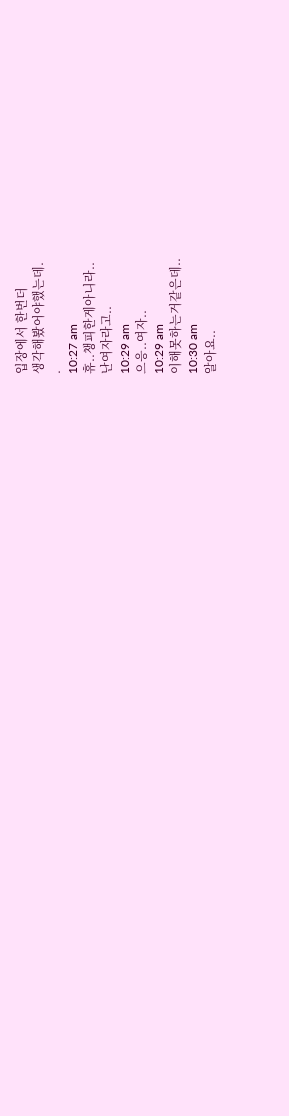입장에서 한번더
생각해봤어야했는데.
.
10:27 am
휴..챙피한게아니라..
난여자라고..
10:29 am
으응..여자..
10:29 am
이해못하는거같은데..
10:30 am
알아요..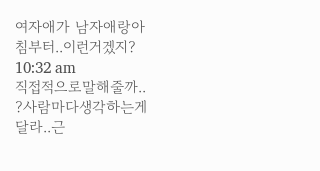여자애가 남자애랑아
침부터..이런거겠지?
10:32 am
직접적으로말해줄까..
?사람마다생각하는게
달라..근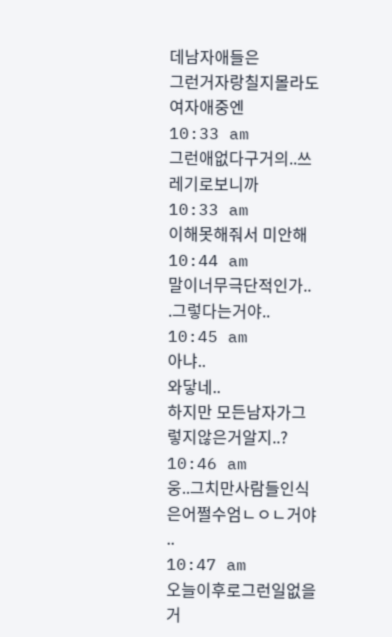데남자애들은
그런거자랑칠지몰라도
여자애중엔
10:33 am
그런애없다구거의..쓰
레기로보니까
10:33 am
이해못해줘서 미안해
10:44 am
말이너무극단적인가..
.그렇다는거야..
10:45 am
아냐..
와닿네..
하지만 모든남자가그
렇지않은거알지..?
10:46 am
웅..그치만사람들인식
은어쩔수엄ㄴㅇㄴ거야
..
10:47 am
오늘이후로그런일없을
거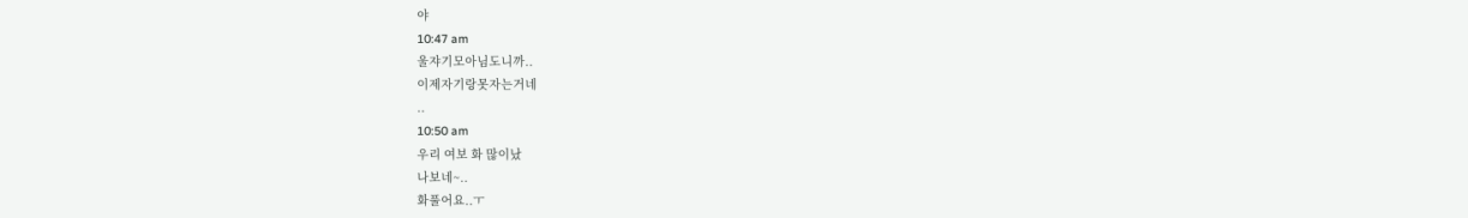야
10:47 am
울쟈기모아님도니까..
이제자기랑못자는거네
..
10:50 am
우리 여보 화 많이났
나보네~..
화풀어요..ㅜ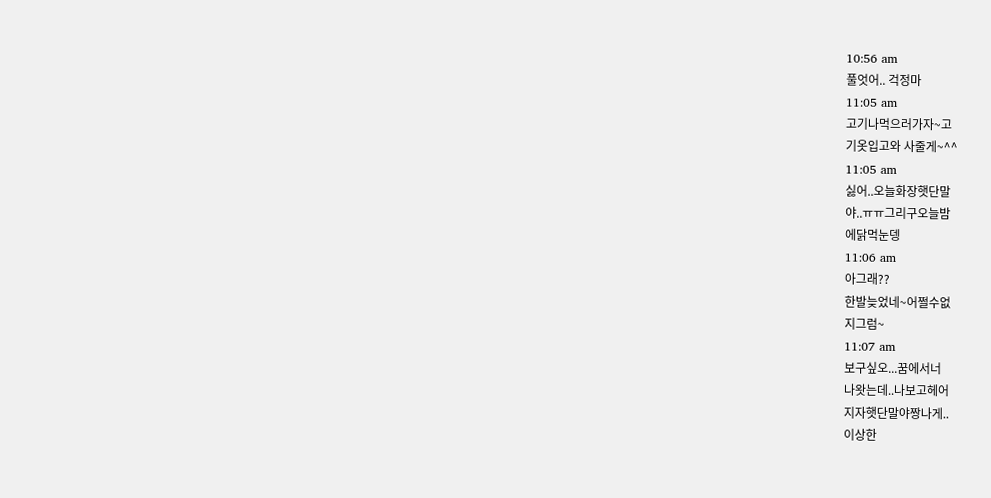10:56 am
풀엇어.. 걱정마
11:05 am
고기나먹으러가자~고
기옷입고와 사줄게~^^
11:05 am
싫어..오늘화장햇단말
야..ㅠㅠ그리구오늘밤
에닭먹눈뎅
11:06 am
아그래??
한발늦었네~어쩔수없
지그럼~
11:07 am
보구싶오...꿈에서너
나왓는데..나보고헤어
지자햇단말야짱나게..
이상한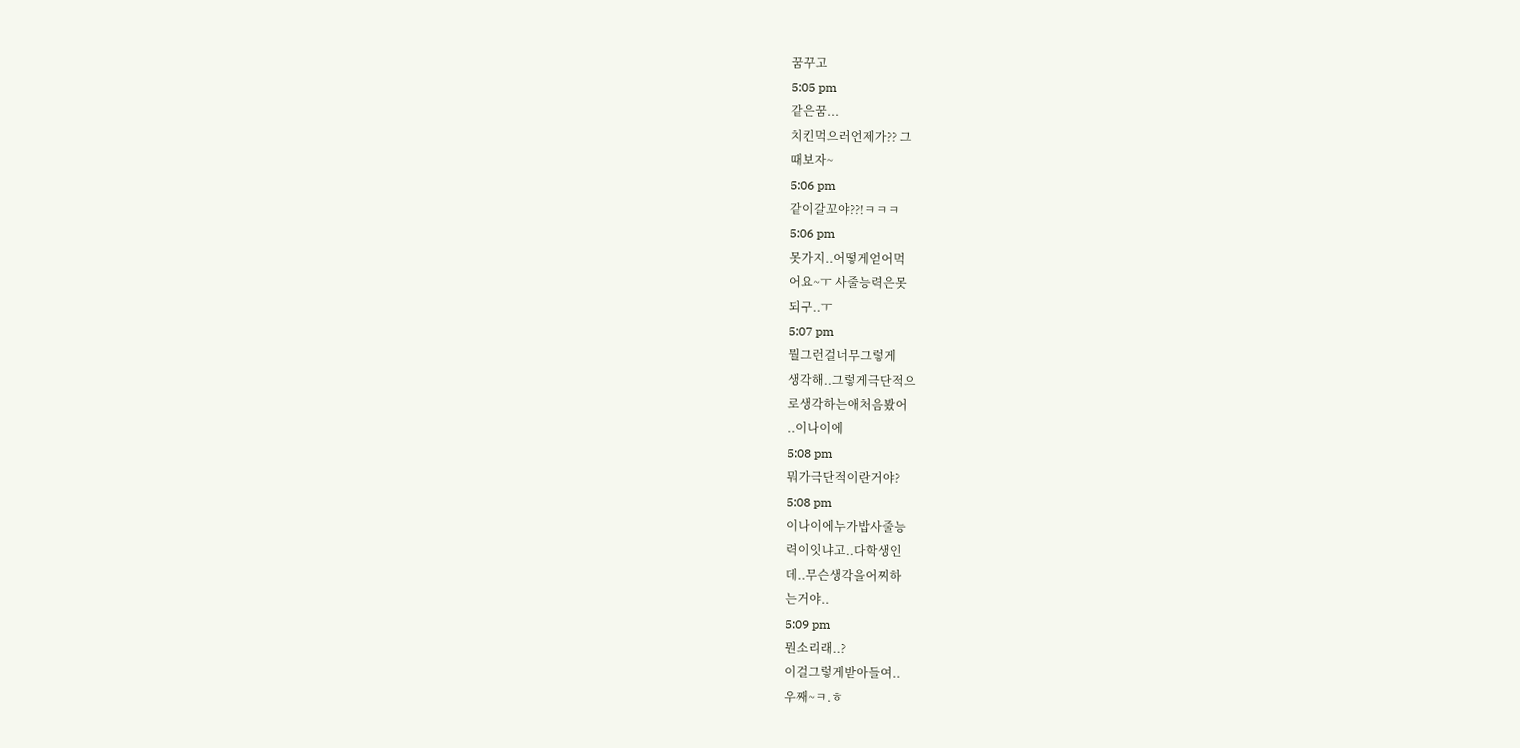꿈꾸고
5:05 pm
같은꿈...
치킨먹으러언제가?? 그
때보자~
5:06 pm
같이갈꼬야??!ㅋㅋㅋ
5:06 pm
못가지..어떻게얻어먹
어요~ㅜ 사줄능력은못
되구..ㅜ
5:07 pm
뭘그런걸너무그렇게
생각해..그렇게극단적으
로생각하는애처음봤어
..이나이에
5:08 pm
뭐가극단적이란거야?
5:08 pm
이나이에누가밥사줄능
력이잇냐고..다학생인
데..무슨생각을어찌하
는거야..
5:09 pm
뭔소리래..?
이걸그렇게받아들여..
우째~ㅋ.ㅎ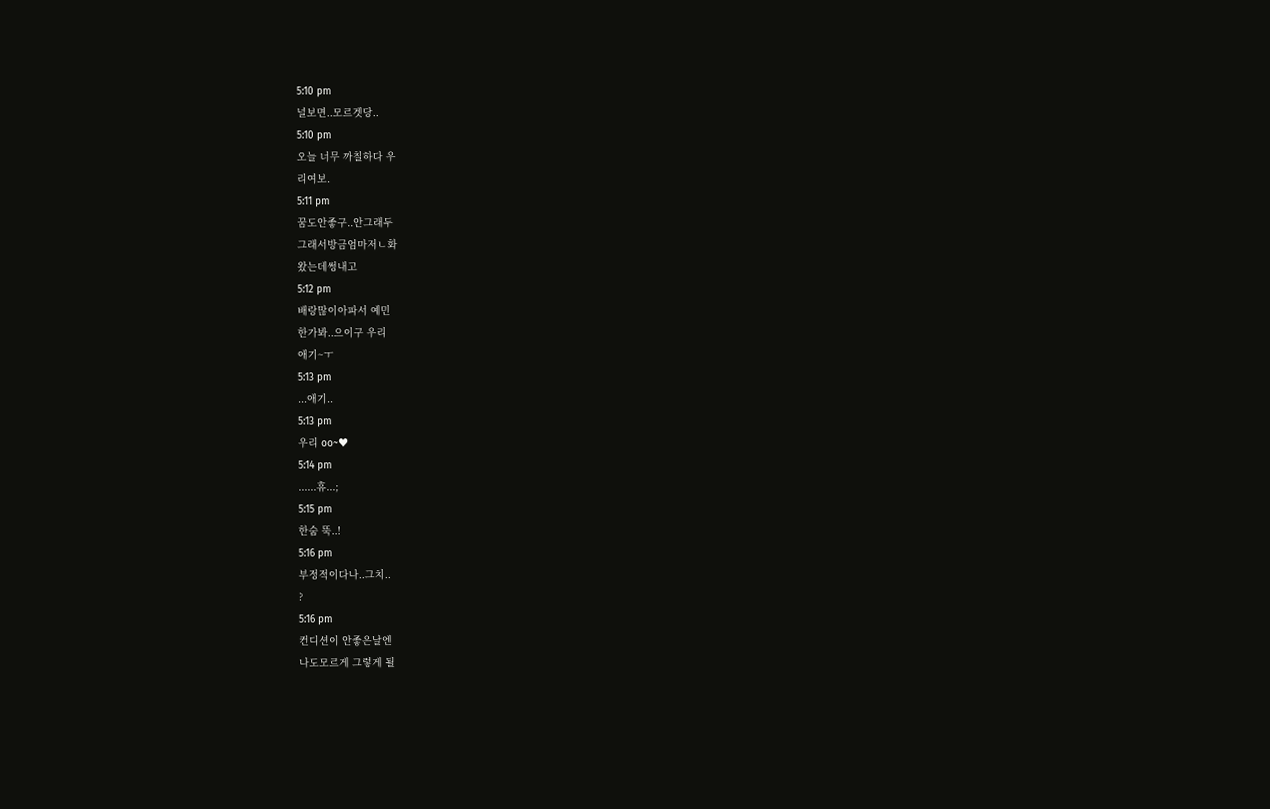5:10 pm
널보면..모르겟당..
5:10 pm
오늘 너무 까칠하다 우
리여보.
5:11 pm
꿈도안좋구..안그래두
그래서방금엄마저ㄴ화
왔는데썽내고
5:12 pm
배랑많이아파서 예민
한가봐..으이구 우리
애기~ㅜ
5:13 pm
...애기..
5:13 pm
우리 oo~♥
5:14 pm
......휴...;
5:15 pm
한숨 뚝..!
5:16 pm
부정적이다나..그치..
?
5:16 pm
컨디션이 안좋은날엔
나도모르게 그렇게 될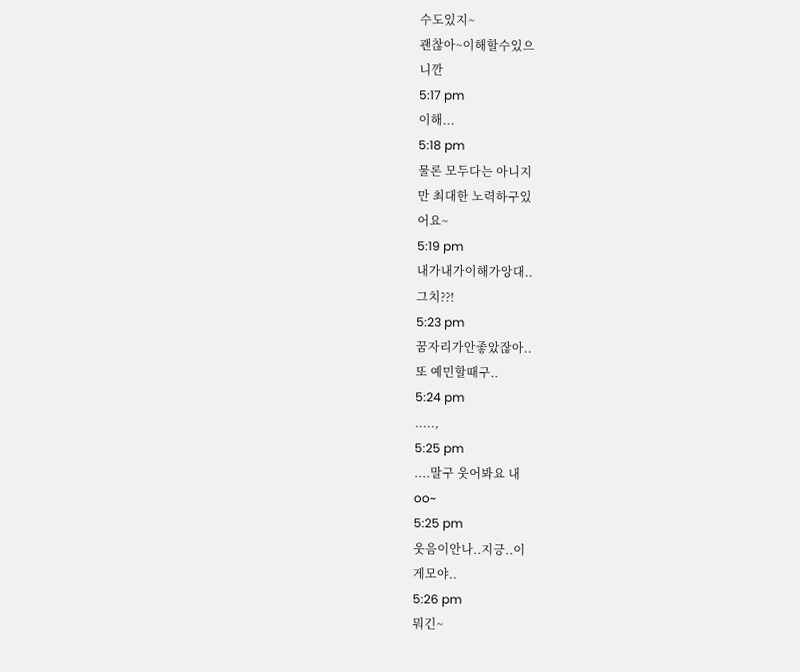수도있지~
괜찮아~이해할수있으
니깐
5:17 pm
이해...
5:18 pm
물론 모두다는 아니지
만 최대한 노력하구있
어요~
5:19 pm
내가내가이해가앙대..
그치??!
5:23 pm
꿈자리가안좋았잖아..
또 예민할때구..
5:24 pm
.....,
5:25 pm
....말구 웃어봐요 내
oo~
5:25 pm
웃음이안나..지긍..이
게모야..
5:26 pm
뭐긴~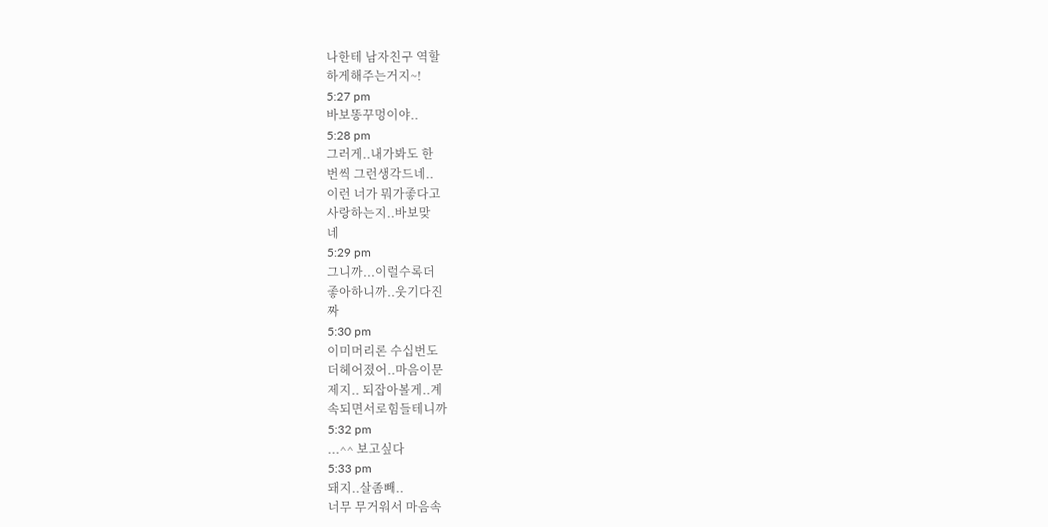나한테 남자친구 역할
하게해주는거지~!
5:27 pm
바보똥꾸멍이야..
5:28 pm
그러게..내가봐도 한
번씩 그런생각드네..
이런 너가 뭐가좋다고
사랑하는지..바보맞
네
5:29 pm
그니까...이럴수록더
좋아하니까..웃기다진
짜
5:30 pm
이미머리론 수십번도
더헤어졌어..마음이문
제지.. 되잡아볼게..계
속되면서로힘들테니까
5:32 pm
...^^ 보고싶다
5:33 pm
돼지..살좀빼..
너무 무거워서 마음속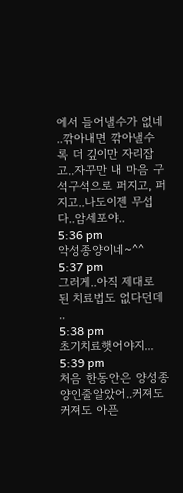에서 들어낼수가 없네
..깎아내면 깎아낼수
록 더 깊이만 자리잡
고..자꾸만 내 마음 구
석구석으로 퍼지고, 퍼
지고..나도이젠 무섭
다..암세포야..
5:36 pm
악성종양이네~^^
5:37 pm
그러게..아직 제대로
된 치료법도 없다던데
..
5:38 pm
초기치료햇어야지...
5:39 pm
처음 한동안은 양성종
양인줄알았어..커져도
커져도 아픈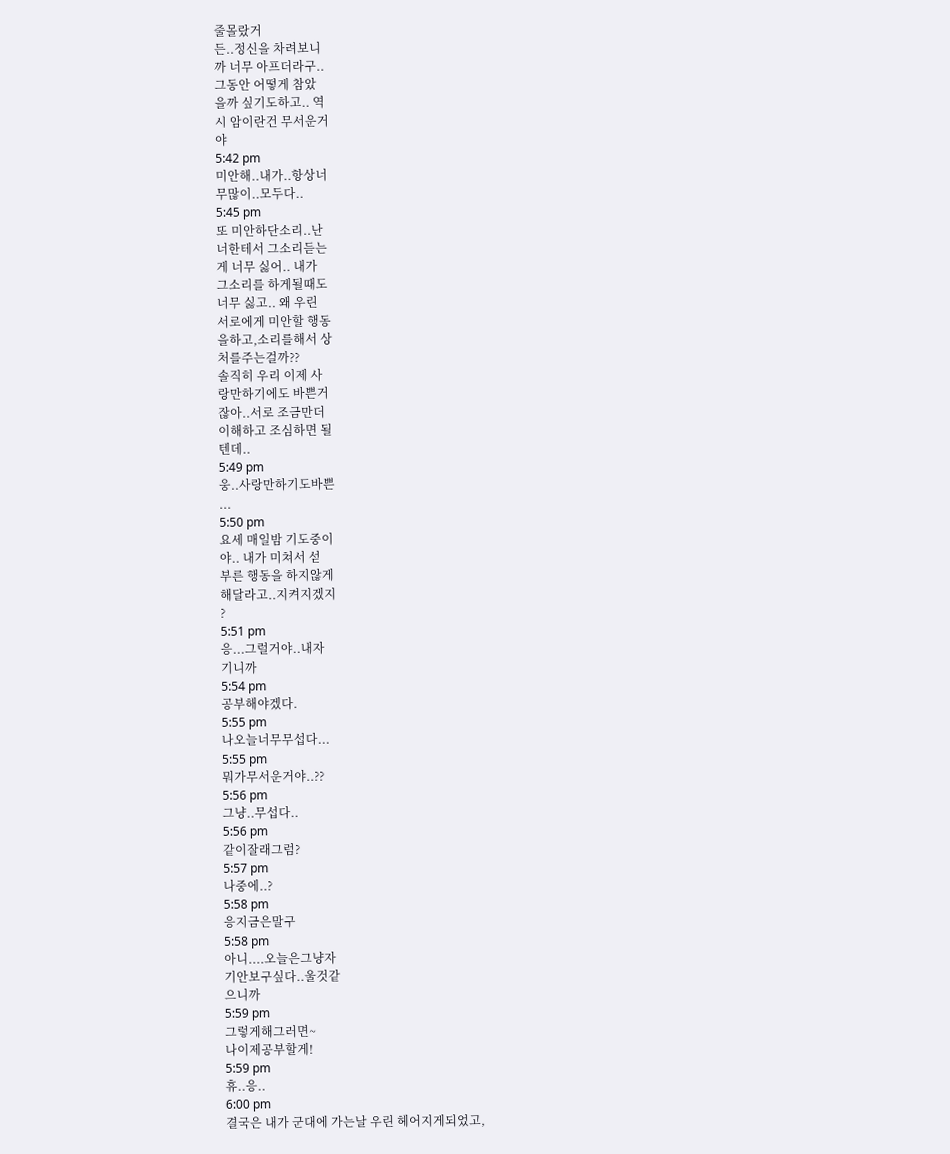줄몰랐거
든..정신을 차려보니
까 너무 아프더라구..
그동안 어떻게 참았
을까 싶기도하고.. 역
시 암이란건 무서운거
야
5:42 pm
미안해..내가..항상너
무많이..모두다..
5:45 pm
또 미안하단소리..난
너한테서 그소리듣는
게 너무 싫어.. 내가
그소리를 하게될때도
너무 싫고.. 왜 우린
서로에게 미안할 행동
을하고,소리를해서 상
처를주는걸까??
솔직히 우리 이제 사
랑만하기에도 바쁜거
잖아..서로 조금만더
이해하고 조심하면 될
텐데..
5:49 pm
웅..사랑만하기도바쁜
...
5:50 pm
요세 매일밤 기도중이
야.. 내가 미쳐서 섣
부른 행동을 하지않게
해달라고..지켜지겠지
?
5:51 pm
응...그럴거야..내자
기니까
5:54 pm
공부해야겠다.
5:55 pm
나오늘너무무섭다...
5:55 pm
뭐가무서운거야..??
5:56 pm
그냥..무섭다..
5:56 pm
같이잘래그럼?
5:57 pm
나중에..?
5:58 pm
응지금은말구
5:58 pm
아니....오늘은그냥자
기안보구싶다..울것같
으니까
5:59 pm
그렇게해그러면~
나이제공부할게!
5:59 pm
휴..응..
6:00 pm
결국은 내가 군대에 가는날 우린 헤어지게되었고,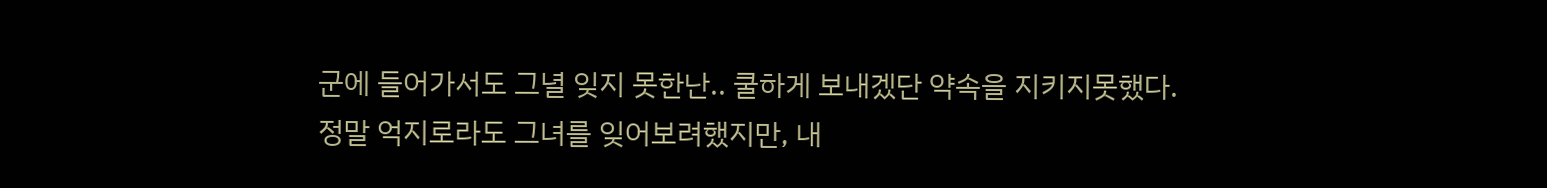군에 들어가서도 그녈 잊지 못한난.. 쿨하게 보내겠단 약속을 지키지못했다.
정말 억지로라도 그녀를 잊어보려했지만, 내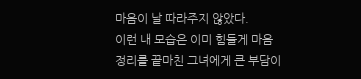마음이 날 따라주지 않았다.
이런 내 모습은 이미 힘들게 마음정리를 끝마친 그녀에게 큰 부담이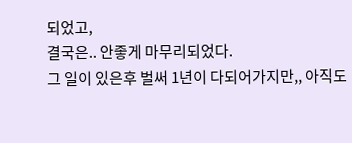되었고,
결국은.. 안좋게 마무리되었다.
그 일이 있은후 벌써 1년이 다되어가지만,, 아직도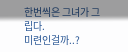한번씩은 그녀가 그립다.
미련인걸까..?